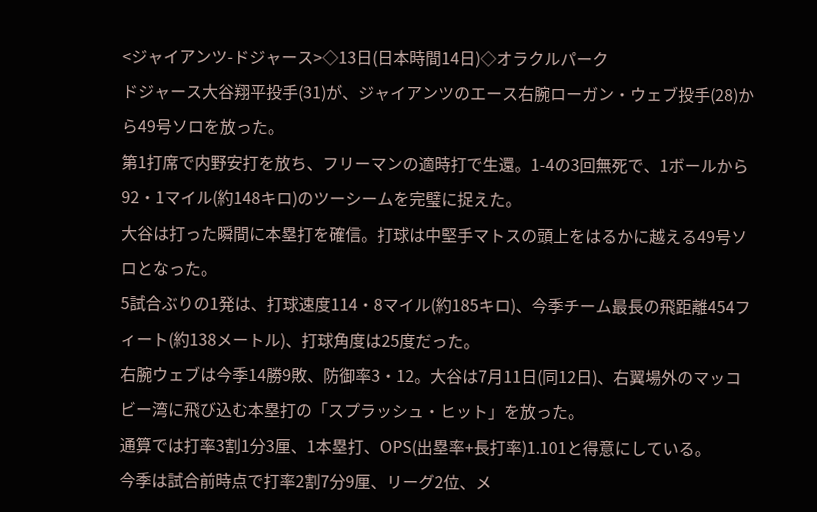<ジャイアンツ-ドジャース>◇13日(日本時間14日)◇オラクルパーク
ドジャース大谷翔平投手(31)が、ジャイアンツのエース右腕ローガン・ウェブ投手(28)から49号ソロを放った。
第1打席で内野安打を放ち、フリーマンの適時打で生還。1-4の3回無死で、1ボールから92・1マイル(約148キロ)のツーシームを完璧に捉えた。
大谷は打った瞬間に本塁打を確信。打球は中堅手マトスの頭上をはるかに越える49号ソロとなった。
5試合ぶりの1発は、打球速度114・8マイル(約185キロ)、今季チーム最長の飛距離454フィート(約138メートル)、打球角度は25度だった。
右腕ウェブは今季14勝9敗、防御率3・12。大谷は7月11日(同12日)、右翼場外のマッコビー湾に飛び込む本塁打の「スプラッシュ・ヒット」を放った。
通算では打率3割1分3厘、1本塁打、OPS(出塁率+長打率)1.101と得意にしている。
今季は試合前時点で打率2割7分9厘、リーグ2位、メ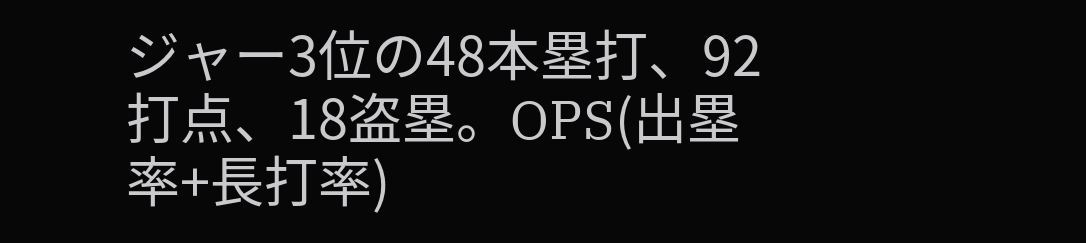ジャー3位の48本塁打、92打点、18盗塁。OPS(出塁率+長打率)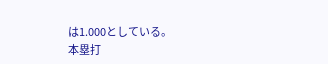は1.000としている。
本塁打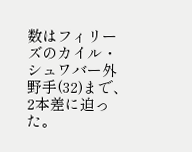数はフィリーズのカイル・シュワバー外野手(32)まで、2本差に迫った。